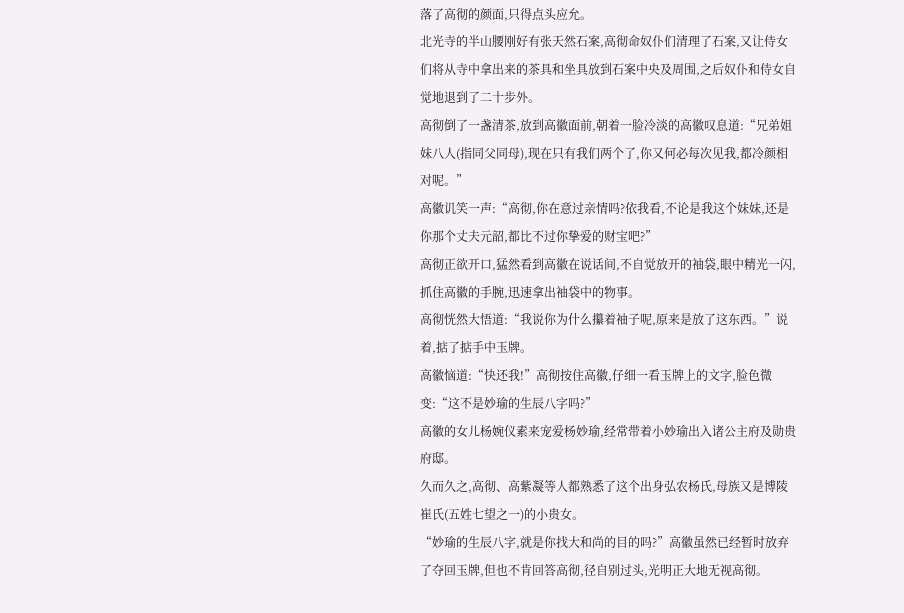落了高彻的颜面,只得点头应允。
北光寺的半山腰刚好有张天然石案,高彻命奴仆们清理了石案,又让侍女们将从寺中拿出来的茶具和坐具放到石案中央及周围,之后奴仆和侍女自觉地退到了二十步外。
高彻倒了一盏清茶,放到高徽面前,朝着一脸冷淡的高徽叹息道:“兄弟姐妹八人(指同父同母),现在只有我们两个了,你又何必每次见我,都冷颜相对呢。”
高徽讥笑一声:“高彻,你在意过亲情吗?依我看,不论是我这个妹妹,还是你那个丈夫元韶,都比不过你挚爱的财宝吧?”
高彻正欲开口,猛然看到高徽在说话间,不自觉放开的袖袋,眼中精光一闪,抓住高徽的手腕,迅速拿出袖袋中的物事。
高彻恍然大悟道:“我说你为什么攥着袖子呢,原来是放了这东西。”说着,掂了掂手中玉牌。
高徽恼道:“快还我!”高彻按住高徽,仔细一看玉牌上的文字,脸色微变:“这不是妙瑜的生辰八字吗?”
高徽的女儿杨婉仪素来宠爱杨妙瑜,经常带着小妙瑜出入诸公主府及勋贵府邸。
久而久之,高彻、高紫凝等人都熟悉了这个出身弘农杨氏,母族又是博陵崔氏(五姓七望之一)的小贵女。
“妙瑜的生辰八字,就是你找大和尚的目的吗?”高徽虽然已经暂时放弃了夺回玉牌,但也不肯回答高彻,径自别过头,光明正大地无视高彻。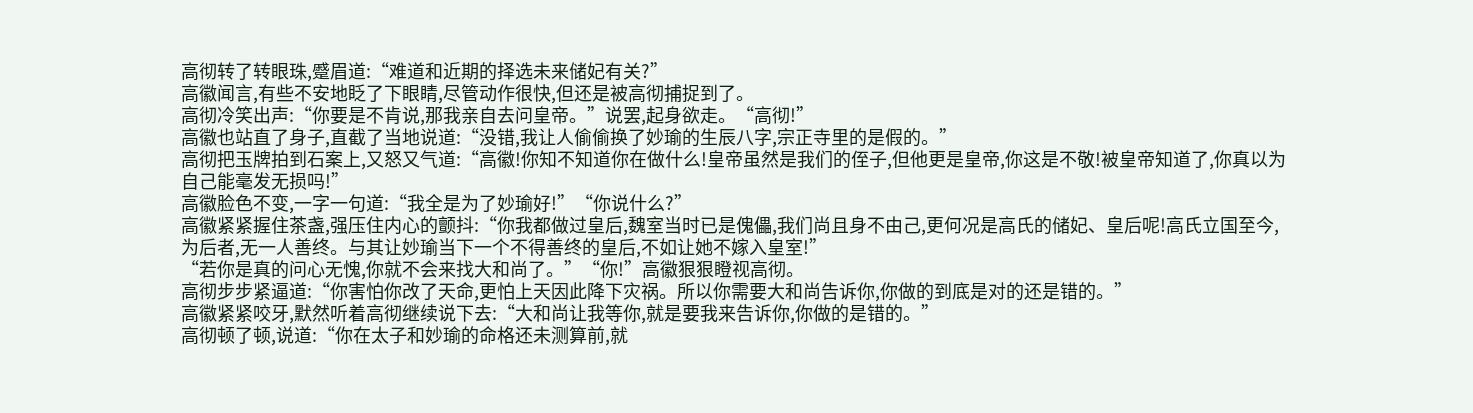高彻转了转眼珠,蹙眉道:“难道和近期的择选未来储妃有关?”
高徽闻言,有些不安地眨了下眼睛,尽管动作很快,但还是被高彻捕捉到了。
高彻冷笑出声:“你要是不肯说,那我亲自去问皇帝。”说罢,起身欲走。“高彻!”
高徽也站直了身子,直截了当地说道:“没错,我让人偷偷换了妙瑜的生辰八字,宗正寺里的是假的。”
高彻把玉牌拍到石案上,又怒又气道:“高徽!你知不知道你在做什么!皇帝虽然是我们的侄子,但他更是皇帝,你这是不敬!被皇帝知道了,你真以为自己能毫发无损吗!”
高徽脸色不变,一字一句道:“我全是为了妙瑜好!”“你说什么?”
高徽紧紧握住茶盏,强压住内心的颤抖:“你我都做过皇后,魏室当时已是傀儡,我们尚且身不由己,更何况是高氏的储妃、皇后呢!高氏立国至今,为后者,无一人善终。与其让妙瑜当下一个不得善终的皇后,不如让她不嫁入皇室!”
“若你是真的问心无愧,你就不会来找大和尚了。”“你!”高徽狠狠瞪视高彻。
高彻步步紧逼道:“你害怕你改了天命,更怕上天因此降下灾祸。所以你需要大和尚告诉你,你做的到底是对的还是错的。”
高徽紧紧咬牙,默然听着高彻继续说下去:“大和尚让我等你,就是要我来告诉你,你做的是错的。”
高彻顿了顿,说道:“你在太子和妙瑜的命格还未测算前,就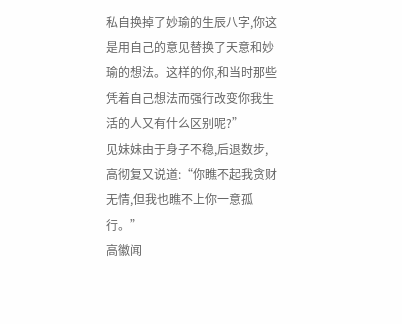私自换掉了妙瑜的生辰八字,你这是用自己的意见替换了天意和妙瑜的想法。这样的你,和当时那些凭着自己想法而强行改变你我生活的人又有什么区别呢?”
见妹妹由于身子不稳,后退数步,高彻复又说道:“你瞧不起我贪财无情,但我也瞧不上你一意孤行。”
高徽闻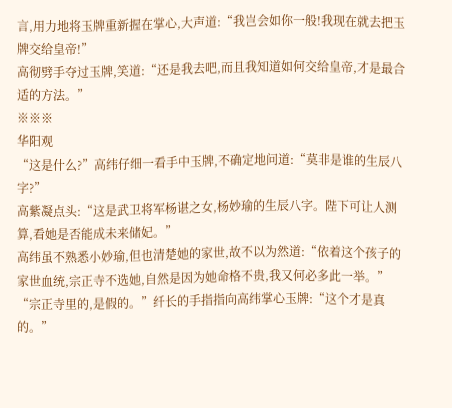言,用力地将玉牌重新握在掌心,大声道:“我岂会如你一般!我现在就去把玉牌交给皇帝!”
高彻劈手夺过玉牌,笑道:“还是我去吧,而且我知道如何交给皇帝,才是最合适的方法。”
※※※
华阳观
“这是什么?”高纬仔细一看手中玉牌,不确定地问道:“莫非是谁的生辰八字?”
高紫凝点头:“这是武卫将军杨谌之女,杨妙瑜的生辰八字。陛下可让人测算,看她是否能成未来储妃。”
高纬虽不熟悉小妙瑜,但也清楚她的家世,故不以为然道:“依着这个孩子的家世血统,宗正寺不选她,自然是因为她命格不贵,我又何必多此一举。”
“宗正寺里的,是假的。”纤长的手指指向高纬掌心玉牌:“这个才是真的。”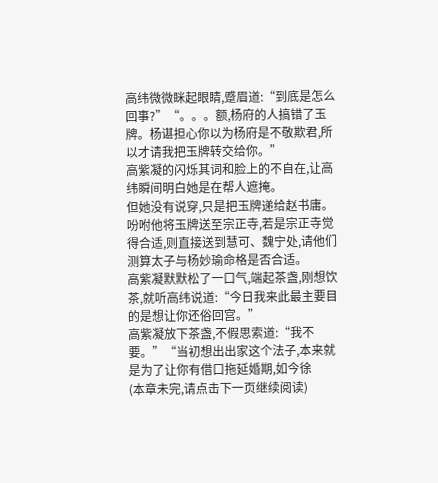高纬微微眯起眼睛,蹙眉道:“到底是怎么回事?”“。。。额,杨府的人搞错了玉牌。杨谌担心你以为杨府是不敬欺君,所以才请我把玉牌转交给你。”
高紫凝的闪烁其词和脸上的不自在,让高纬瞬间明白她是在帮人遮掩。
但她没有说穿,只是把玉牌递给赵书庸。吩咐他将玉牌送至宗正寺,若是宗正寺觉得合适,则直接送到慧可、魏宁处,请他们测算太子与杨妙瑜命格是否合适。
高紫凝默默松了一口气,端起茶盏,刚想饮茶,就听高纬说道:“今日我来此最主要目的是想让你还俗回宫。”
高紫凝放下茶盏,不假思索道:“我不要。”“当初想出出家这个法子,本来就是为了让你有借口拖延婚期,如今徐
(本章未完,请点击下一页继续阅读)